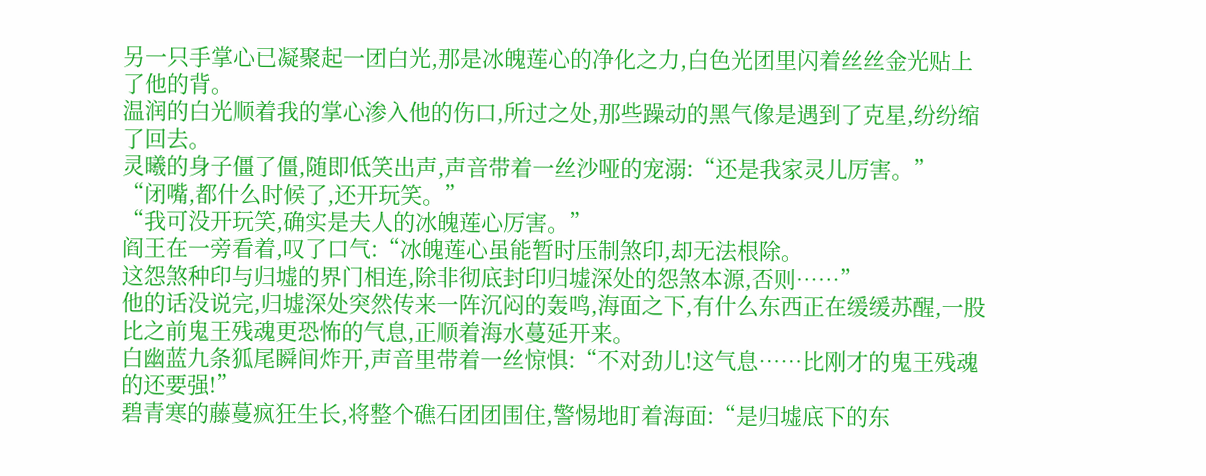另一只手掌心已凝聚起一团白光,那是冰魄莲心的净化之力,白色光团里闪着丝丝金光贴上了他的背。
温润的白光顺着我的掌心渗入他的伤口,所过之处,那些躁动的黑气像是遇到了克星,纷纷缩了回去。
灵曦的身子僵了僵,随即低笑出声,声音带着一丝沙哑的宠溺:“还是我家灵儿厉害。”
“闭嘴,都什么时候了,还开玩笑。”
“我可没开玩笑,确实是夫人的冰魄莲心厉害。”
阎王在一旁看着,叹了口气:“冰魄莲心虽能暂时压制煞印,却无法根除。
这怨煞种印与归墟的界门相连,除非彻底封印归墟深处的怨煞本源,否则……”
他的话没说完,归墟深处突然传来一阵沉闷的轰鸣,海面之下,有什么东西正在缓缓苏醒,一股比之前鬼王残魂更恐怖的气息,正顺着海水蔓延开来。
白幽蓝九条狐尾瞬间炸开,声音里带着一丝惊惧:“不对劲儿!这气息……比刚才的鬼王残魂的还要强!”
碧青寒的藤蔓疯狂生长,将整个礁石团团围住,警惕地盯着海面:“是归墟底下的东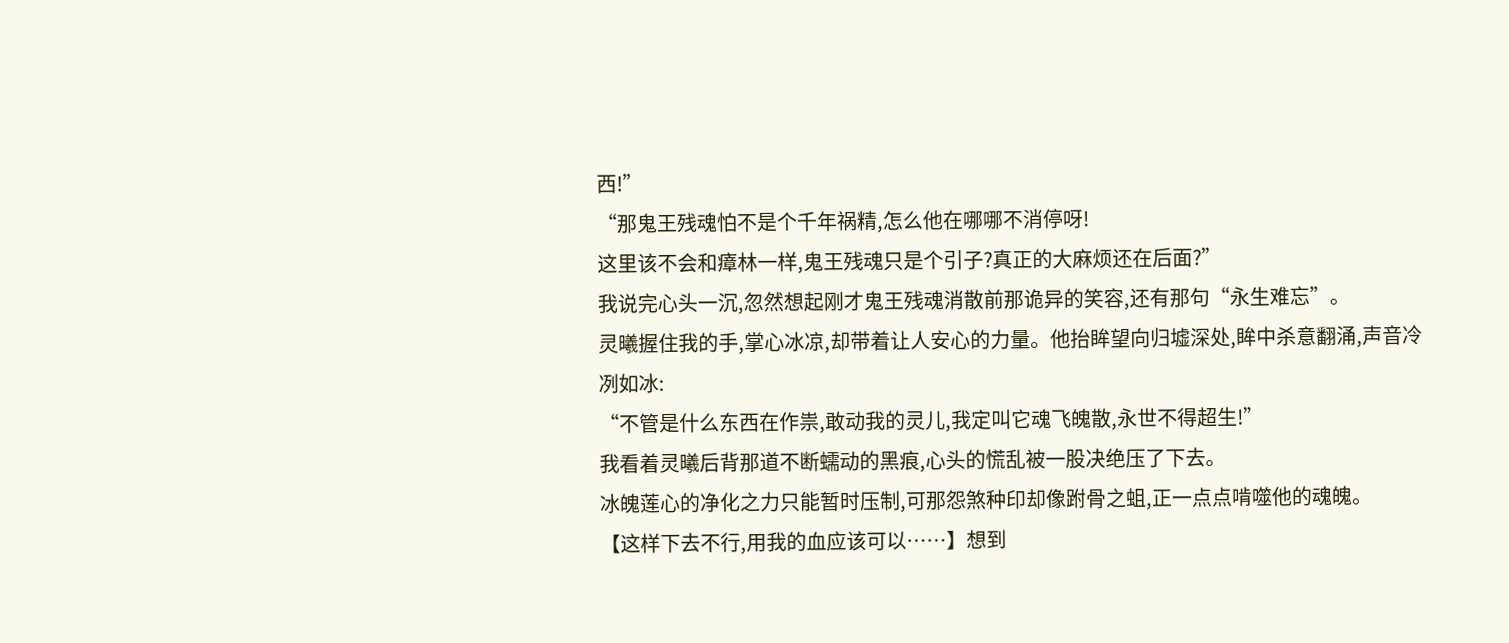西!”
“那鬼王残魂怕不是个千年祸精,怎么他在哪哪不消停呀!
这里该不会和瘴林一样,鬼王残魂只是个引子?真正的大麻烦还在后面?”
我说完心头一沉,忽然想起刚才鬼王残魂消散前那诡异的笑容,还有那句“永生难忘”。
灵曦握住我的手,掌心冰凉,却带着让人安心的力量。他抬眸望向归墟深处,眸中杀意翻涌,声音冷冽如冰:
“不管是什么东西在作祟,敢动我的灵儿,我定叫它魂飞魄散,永世不得超生!”
我看着灵曦后背那道不断蠕动的黑痕,心头的慌乱被一股决绝压了下去。
冰魄莲心的净化之力只能暂时压制,可那怨煞种印却像跗骨之蛆,正一点点啃噬他的魂魄。
【这样下去不行,用我的血应该可以……】想到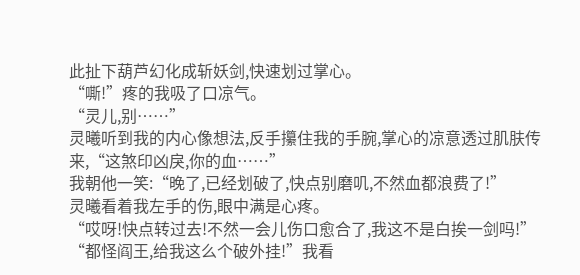此扯下葫芦幻化成斩妖剑,快速划过掌心。
“嘶!”疼的我吸了口凉气。
“灵儿,别……”
灵曦听到我的内心像想法,反手攥住我的手腕,掌心的凉意透过肌肤传来,“这煞印凶戾,你的血……”
我朝他一笑:“晚了,已经划破了,快点别磨叽,不然血都浪费了!”
灵曦看着我左手的伤,眼中满是心疼。
“哎呀!快点转过去!不然一会儿伤口愈合了,我这不是白挨一剑吗!”
“都怪阎王,给我这么个破外挂!”我看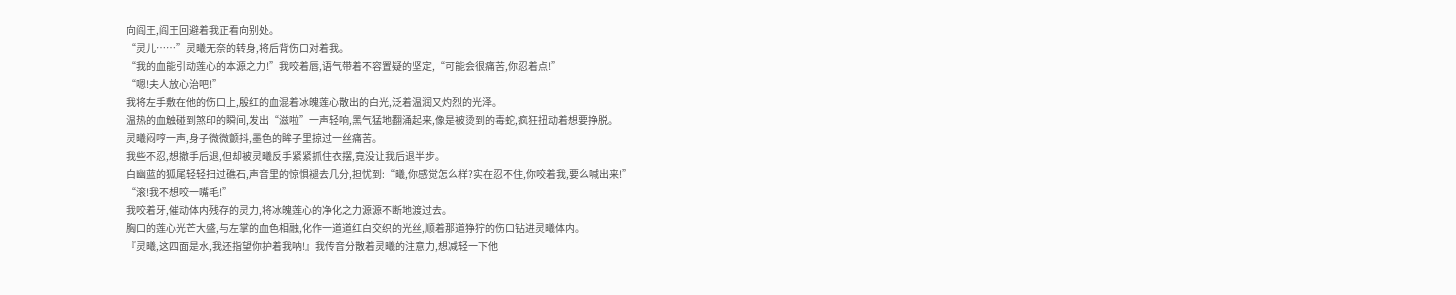向阎王,阎王回避着我正看向别处。
“灵儿……”灵曦无奈的转身,将后背伤口对着我。
“我的血能引动莲心的本源之力!”我咬着唇,语气带着不容置疑的坚定,“可能会很痛苦,你忍着点!”
“嗯!夫人放心治吧!”
我将左手敷在他的伤口上,殷红的血混着冰魄莲心散出的白光,泛着温润又灼烈的光泽。
温热的血触碰到煞印的瞬间,发出“滋啦”一声轻响,黑气猛地翻涌起来,像是被烫到的毒蛇,疯狂扭动着想要挣脱。
灵曦闷哼一声,身子微微颤抖,墨色的眸子里掠过一丝痛苦。
我些不忍,想撤手后退,但却被灵曦反手紧紧抓住衣摆,竟没让我后退半步。
白幽蓝的狐尾轻轻扫过礁石,声音里的惊惧褪去几分,担忧到:“曦,你感觉怎么样?实在忍不住,你咬着我,要么喊出来!”
“滚!我不想咬一嘴毛!”
我咬着牙,催动体内残存的灵力,将冰魄莲心的净化之力源源不断地渡过去。
胸口的莲心光芒大盛,与左掌的血色相融,化作一道道红白交织的光丝,顺着那道狰狞的伤口钻进灵曦体内。
『灵曦,这四面是水,我还指望你护着我呐!』我传音分散着灵曦的注意力,想减轻一下他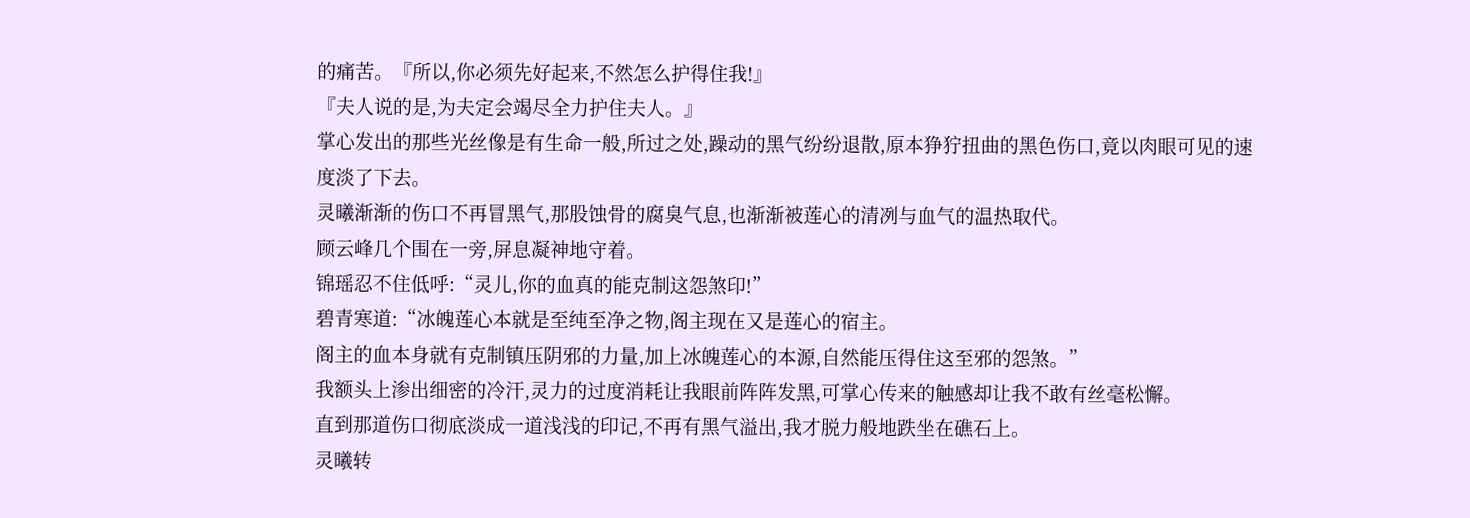的痛苦。『所以,你必须先好起来,不然怎么护得住我!』
『夫人说的是,为夫定会竭尽全力护住夫人。』
掌心发出的那些光丝像是有生命一般,所过之处,躁动的黑气纷纷退散,原本狰狞扭曲的黑色伤口,竟以肉眼可见的速度淡了下去。
灵曦渐渐的伤口不再冒黑气,那股蚀骨的腐臭气息,也渐渐被莲心的清冽与血气的温热取代。
顾云峰几个围在一旁,屏息凝神地守着。
锦瑶忍不住低呼:“灵儿,你的血真的能克制这怨煞印!”
碧青寒道:“冰魄莲心本就是至纯至净之物,阁主现在又是莲心的宿主。
阁主的血本身就有克制镇压阴邪的力量,加上冰魄莲心的本源,自然能压得住这至邪的怨煞。”
我额头上渗出细密的冷汗,灵力的过度消耗让我眼前阵阵发黑,可掌心传来的触感却让我不敢有丝毫松懈。
直到那道伤口彻底淡成一道浅浅的印记,不再有黑气溢出,我才脱力般地跌坐在礁石上。
灵曦转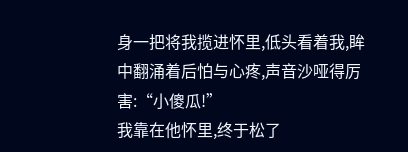身一把将我揽进怀里,低头看着我,眸中翻涌着后怕与心疼,声音沙哑得厉害:“小傻瓜!”
我靠在他怀里,终于松了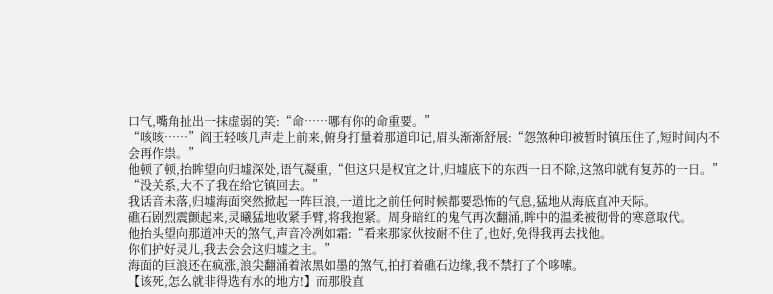口气,嘴角扯出一抹虚弱的笑:“命……哪有你的命重要。”
“咳咳……”阎王轻咳几声走上前来,俯身打量着那道印记,眉头渐渐舒展:“怨煞种印被暂时镇压住了,短时间内不会再作祟。”
他顿了顿,抬眸望向归墟深处,语气凝重,“但这只是权宜之计,归墟底下的东西一日不除,这煞印就有复苏的一日。”
“没关系,大不了我在给它镇回去。”
我话音未落,归墟海面突然掀起一阵巨浪,一道比之前任何时候都要恐怖的气息,猛地从海底直冲天际。
礁石剧烈震颤起来,灵曦猛地收紧手臂,将我抱紧。周身暗红的鬼气再次翻涌,眸中的温柔被彻骨的寒意取代。
他抬头望向那道冲天的煞气,声音冷冽如霜:“看来那家伙按耐不住了,也好,免得我再去找他。
你们护好灵儿,我去会会这归墟之主。”
海面的巨浪还在疯涨,浪尖翻涌着浓黑如墨的煞气,拍打着礁石边缘,我不禁打了个哆嗦。
【该死,怎么就非得选有水的地方!】而那股直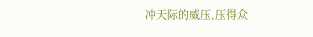冲天际的威压,压得众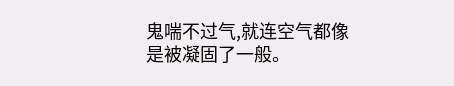鬼喘不过气,就连空气都像是被凝固了一般。